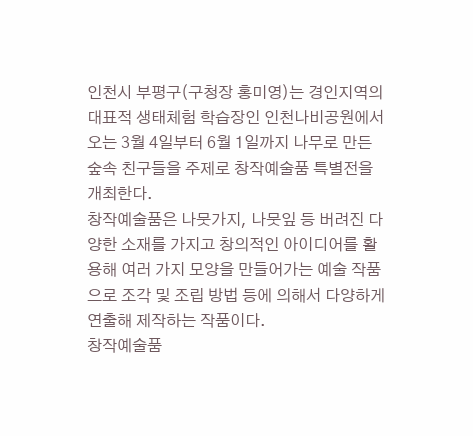인천시 부평구(구청장 홍미영)는 경인지역의 대표적 생태체험 학습장인 인천나비공원에서 오는 3월 4일부터 6월 1일까지 나무로 만든 숲속 친구들을 주제로 창작예술품 특별전을 개최한다.
창작예술품은 나뭇가지, 나뭇잎 등 버려진 다양한 소재를 가지고 창의적인 아이디어를 활용해 여러 가지 모양을 만들어가는 예술 작품으로 조각 및 조립 방법 등에 의해서 다양하게 연출해 제작하는 작품이다.
창작예술품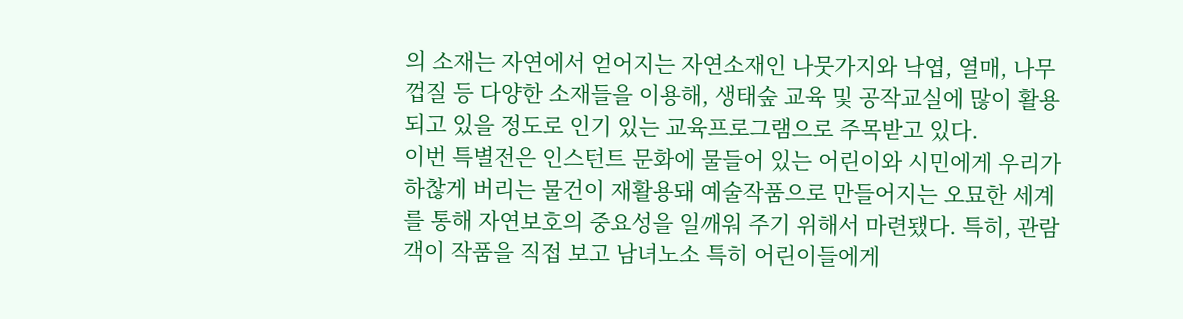의 소재는 자연에서 얻어지는 자연소재인 나뭇가지와 낙엽, 열매, 나무껍질 등 다양한 소재들을 이용해, 생태숲 교육 및 공작교실에 많이 활용되고 있을 정도로 인기 있는 교육프로그램으로 주목받고 있다.
이번 특별전은 인스턴트 문화에 물들어 있는 어린이와 시민에게 우리가 하찮게 버리는 물건이 재활용돼 예술작품으로 만들어지는 오묘한 세계를 통해 자연보호의 중요성을 일깨워 주기 위해서 마련됐다. 특히, 관람객이 작품을 직접 보고 남녀노소 특히 어린이들에게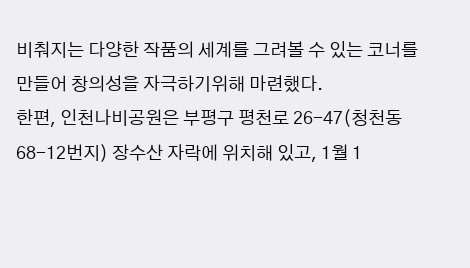비춰지는 다양한 작품의 세계를 그려볼 수 있는 코너를 만들어 창의성을 자극하기위해 마련했다.
한편, 인천나비공원은 부평구 평천로 26-47(청천동 68-12번지) 장수산 자락에 위치해 있고, 1월 1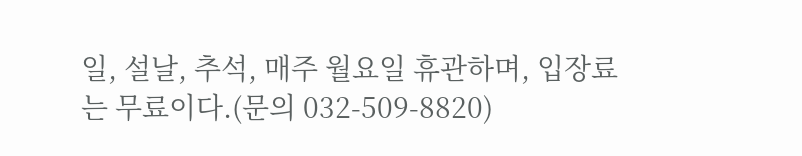일, 설날, 추석, 매주 월요일 휴관하며, 입장료는 무료이다.(문의 032-509-8820)